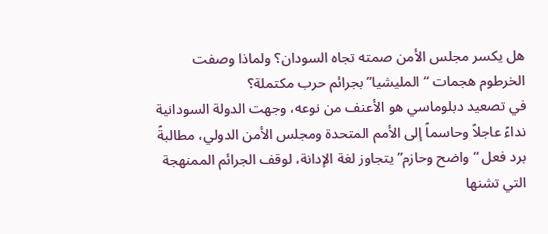هل يكسر مجلس الأمن صمته تجاه السودان؟ ولماذا وصفت الخرطوم هجمات “المليشيا” بجرائم حرب مكتملة؟
في تصعيد دبلوماسي هو الأعنف من نوعه، وجهت الدولة السودانية نداءً عاجلاً وحاسماً إلى الأمم المتحدة ومجلس الأمن الدولي، مطالبةً برد فعل “واضح وحازم” يتجاوز لغة الإدانة، لوقف الجرائم الممنهجة التي تشنها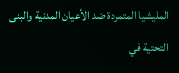المليشيا المتمردة ضد الأعيان المدنية والبنى التحتية في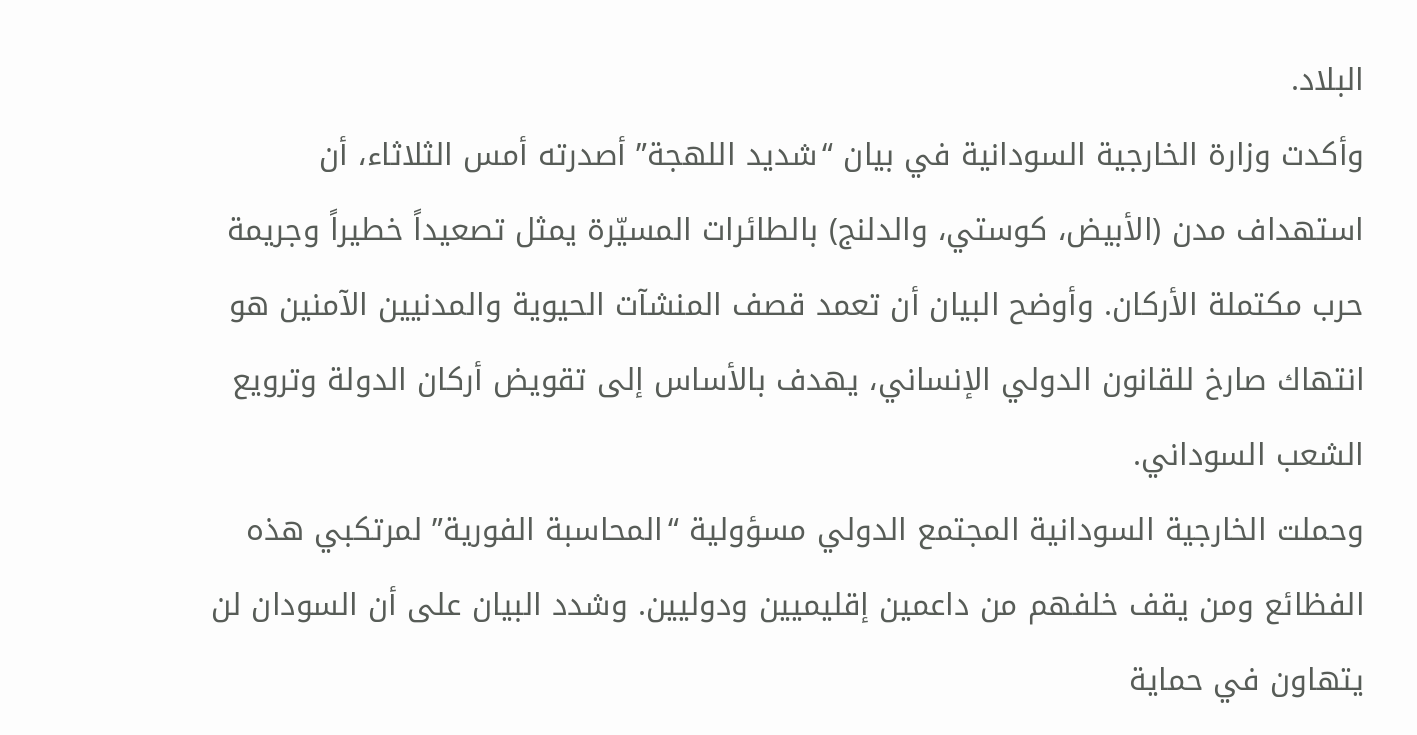البلاد.
وأكدت وزارة الخارجية السودانية في بيان “شديد اللهجة” أصدرته أمس الثلاثاء، أن استهداف مدن (الأبيض، كوستي، والدلنج) بالطائرات المسيّرة يمثل تصعيداً خطيراً وجريمة حرب مكتملة الأركان. وأوضح البيان أن تعمد قصف المنشآت الحيوية والمدنيين الآمنين هو انتهاك صارخ للقانون الدولي الإنساني، يهدف بالأساس إلى تقويض أركان الدولة وترويع الشعب السوداني.
وحملت الخارجية السودانية المجتمع الدولي مسؤولية “المحاسبة الفورية” لمرتكبي هذه الفظائع ومن يقف خلفهم من داعمين إقليميين ودوليين. وشدد البيان على أن السودان لن يتهاون في حماية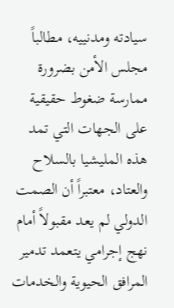سيادته ومدنييه، مطالباً مجلس الأمن بضرورة ممارسة ضغوط حقيقية على الجهات التي تمد هذه المليشيا بالسلاح والعتاد، معتبراً أن الصمت الدولي لم يعد مقبولاً أمام نهج إجرامي يتعمد تدمير المرافق الحيوية والخدمات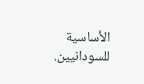الأساسية للسودانيين.